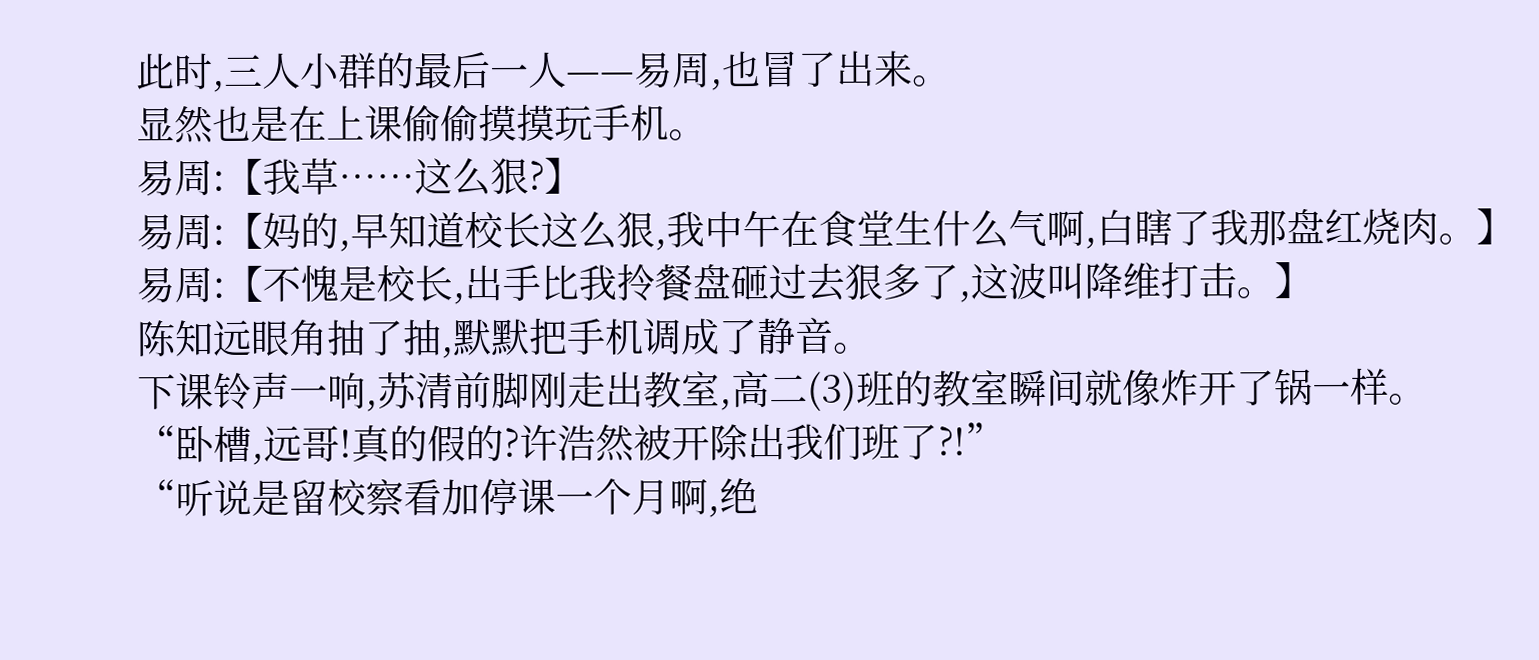此时,三人小群的最后一人——易周,也冒了出来。
显然也是在上课偷偷摸摸玩手机。
易周:【我草……这么狠?】
易周:【妈的,早知道校长这么狠,我中午在食堂生什么气啊,白瞎了我那盘红烧肉。】
易周:【不愧是校长,出手比我拎餐盘砸过去狠多了,这波叫降维打击。】
陈知远眼角抽了抽,默默把手机调成了静音。
下课铃声一响,苏清前脚刚走出教室,高二(3)班的教室瞬间就像炸开了锅一样。
“卧槽,远哥!真的假的?许浩然被开除出我们班了?!”
“听说是留校察看加停课一个月啊,绝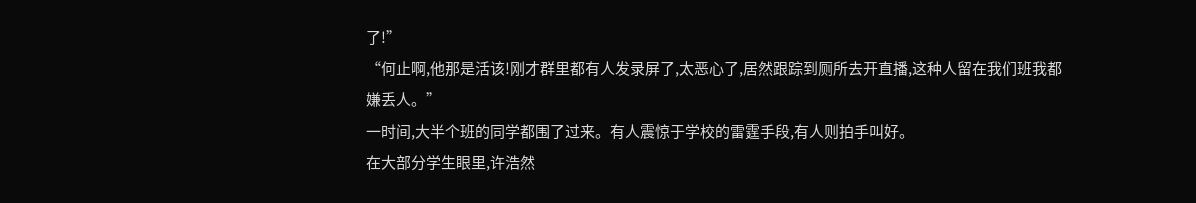了!”
“何止啊,他那是活该!刚才群里都有人发录屏了,太恶心了,居然跟踪到厕所去开直播,这种人留在我们班我都嫌丢人。”
一时间,大半个班的同学都围了过来。有人震惊于学校的雷霆手段,有人则拍手叫好。
在大部分学生眼里,许浩然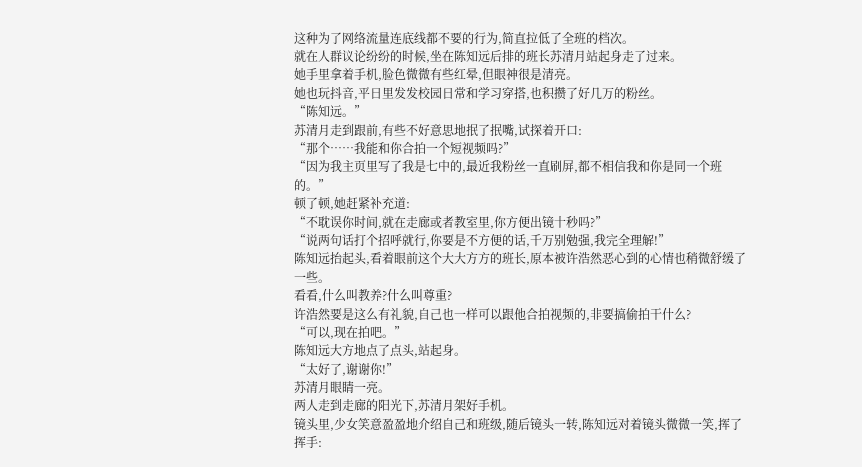这种为了网络流量连底线都不要的行为,简直拉低了全班的档次。
就在人群议论纷纷的时候,坐在陈知远后排的班长苏清月站起身走了过来。
她手里拿着手机,脸色微微有些红晕,但眼神很是清亮。
她也玩抖音,平日里发发校园日常和学习穿搭,也积攒了好几万的粉丝。
“陈知远。”
苏清月走到跟前,有些不好意思地抿了抿嘴,试探着开口:
“那个……我能和你合拍一个短视频吗?”
“因为我主页里写了我是七中的,最近我粉丝一直刷屏,都不相信我和你是同一个班的。”
顿了顿,她赶紧补充道:
“不耽误你时间,就在走廊或者教室里,你方便出镜十秒吗?”
“说两句话打个招呼就行,你要是不方便的话,千万别勉强,我完全理解!”
陈知远抬起头,看着眼前这个大大方方的班长,原本被许浩然恶心到的心情也稍微舒缓了一些。
看看,什么叫教养?什么叫尊重?
许浩然要是这么有礼貌,自己也一样可以跟他合拍视频的,非要搞偷拍干什么?
“可以,现在拍吧。”
陈知远大方地点了点头,站起身。
“太好了,谢谢你!”
苏清月眼睛一亮。
两人走到走廊的阳光下,苏清月架好手机。
镜头里,少女笑意盈盈地介绍自己和班级,随后镜头一转,陈知远对着镜头微微一笑,挥了挥手: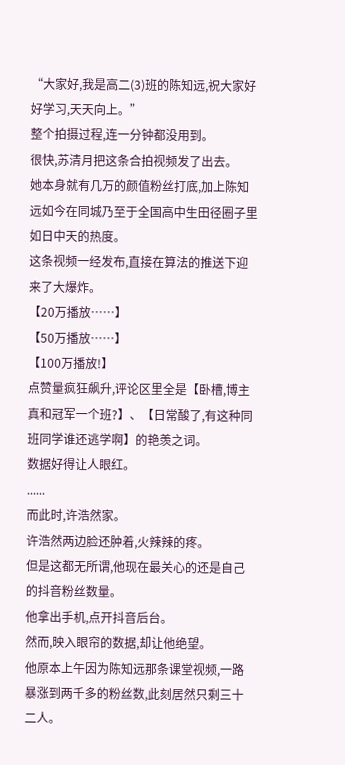“大家好,我是高二(3)班的陈知远,祝大家好好学习,天天向上。”
整个拍摄过程,连一分钟都没用到。
很快,苏清月把这条合拍视频发了出去。
她本身就有几万的颜值粉丝打底,加上陈知远如今在同城乃至于全国高中生田径圈子里如日中天的热度。
这条视频一经发布,直接在算法的推送下迎来了大爆炸。
【20万播放……】
【50万播放……】
【100万播放!】
点赞量疯狂飙升,评论区里全是【卧槽,博主真和冠军一个班?】、【日常酸了,有这种同班同学谁还逃学啊】的艳羡之词。
数据好得让人眼红。
......
而此时,许浩然家。
许浩然两边脸还肿着,火辣辣的疼。
但是这都无所谓,他现在最关心的还是自己的抖音粉丝数量。
他拿出手机,点开抖音后台。
然而,映入眼帘的数据,却让他绝望。
他原本上午因为陈知远那条课堂视频,一路暴涨到两千多的粉丝数,此刻居然只剩三十二人。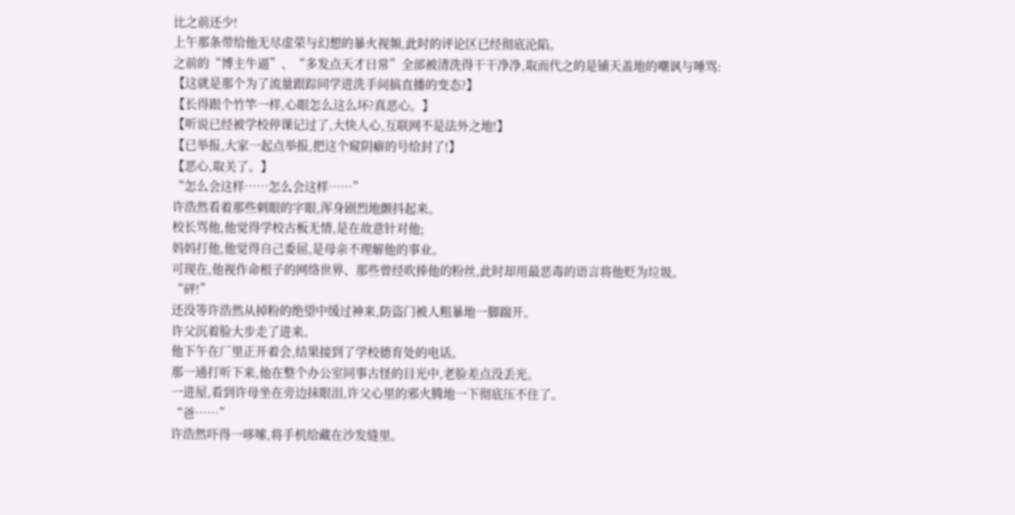比之前还少!
上午那条带给他无尽虚荣与幻想的暴火视频,此时的评论区已经彻底沦陷。
之前的“博主牛逼”、“多发点天才日常”全部被清洗得干干净净,取而代之的是铺天盖地的嘲讽与唾骂:
【这就是那个为了流量跟踪同学进洗手间搞直播的变态?】
【长得跟个竹竿一样,心眼怎么这么坏?真恶心。】
【听说已经被学校停课记过了,大快人心,互联网不是法外之地!】
【已举报,大家一起点举报,把这个窥阴癖的号给封了!】
【恶心,取关了。】
“怎么会这样……怎么会这样……”
许浩然看着那些刺眼的字眼,浑身剧烈地颤抖起来。
校长骂他,他觉得学校古板无情,是在故意针对他;
妈妈打他,他觉得自己委屈,是母亲不理解他的事业。
可现在,他视作命根子的网络世界、那些曾经吹捧他的粉丝,此时却用最恶毒的语言将他贬为垃圾。
“砰!”
还没等许浩然从掉粉的绝望中缓过神来,防盗门被人粗暴地一脚踹开。
许父沉着脸大步走了进来。
他下午在厂里正开着会,结果接到了学校德育处的电话。
那一通打听下来,他在整个办公室同事古怪的目光中,老脸差点没丢光。
一进屋,看到许母坐在旁边抹眼泪,许父心里的邪火腾地一下彻底压不住了。
“爸……”
许浩然吓得一哆嗦,将手机给藏在沙发缝里。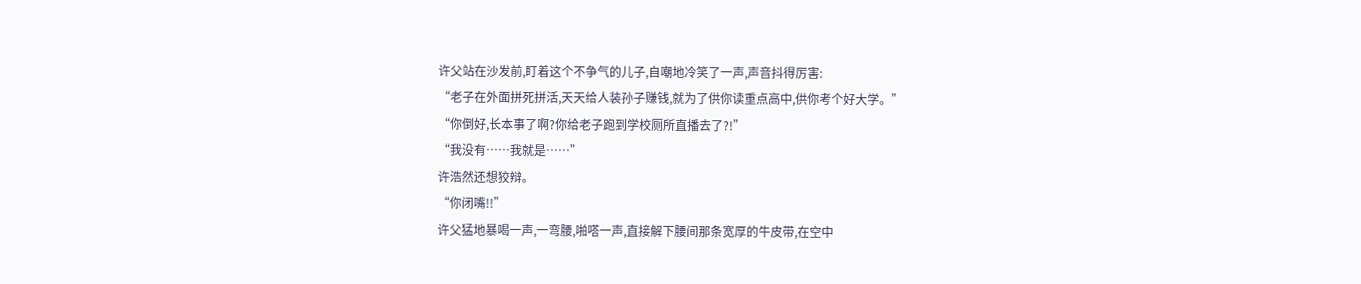许父站在沙发前,盯着这个不争气的儿子,自嘲地冷笑了一声,声音抖得厉害:
“老子在外面拼死拼活,天天给人装孙子赚钱,就为了供你读重点高中,供你考个好大学。”
“你倒好,长本事了啊?你给老子跑到学校厕所直播去了?!”
“我没有……我就是……”
许浩然还想狡辩。
“你闭嘴!!”
许父猛地暴喝一声,一弯腰,啪嗒一声,直接解下腰间那条宽厚的牛皮带,在空中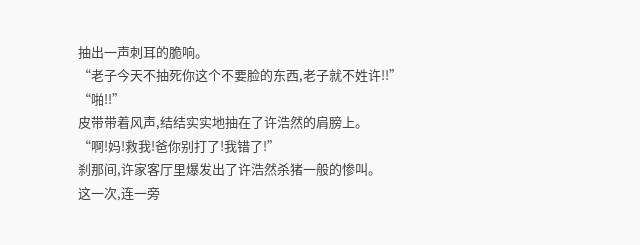抽出一声刺耳的脆响。
“老子今天不抽死你这个不要脸的东西,老子就不姓许!!”
“啪!!”
皮带带着风声,结结实实地抽在了许浩然的肩膀上。
“啊!妈!救我!爸你别打了!我错了!”
刹那间,许家客厅里爆发出了许浩然杀猪一般的惨叫。
这一次,连一旁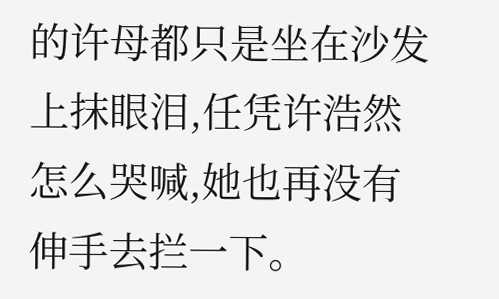的许母都只是坐在沙发上抹眼泪,任凭许浩然怎么哭喊,她也再没有伸手去拦一下。